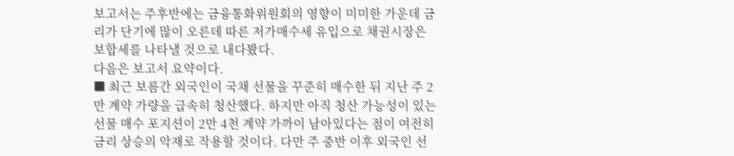보고서는 주후반에는 금융통화위원회의 영향이 미미한 가운데 금리가 단기에 많이 오른데 따른 저가매수세 유입으로 채권시장은 보합세를 나타낼 것으로 내다봤다.
다음은 보고서 요약이다.
■ 최근 보름간 외국인이 국채 선물을 꾸준히 매수한 뒤 지난 주 2만 계약 가량을 급속히 청산했다. 하지만 아직 청산 가능성이 있는 선물 매수 포지션이 2만 4천 계약 가까이 남아있다는 점이 여전히 금리 상승의 악재로 작용할 것이다. 다만 주 중반 이후 외국인 선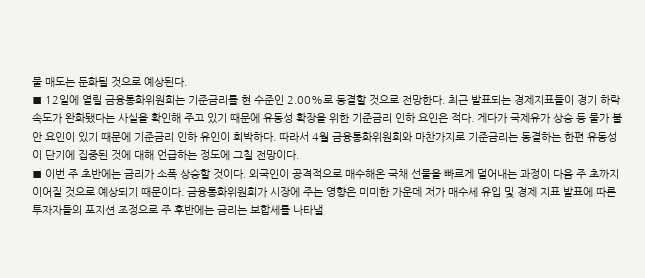물 매도는 둔화될 것으로 예상된다.
■ 12일에 열릴 금융통화위원회는 기준금리를 현 수준인 2.00%로 동결할 것으로 전망한다. 최근 발표되는 경제지표들이 경기 하락속도가 완화됐다는 사실을 확인해 주고 있기 때문에 유동성 확장을 위한 기준금리 인하 요인은 적다. 게다가 국제유가 상승 등 물가 불안 요인이 있기 때문에 기준금리 인하 유인이 희박하다. 따라서 4월 금융통화위원회와 마찬가지로 기준금리는 동결하는 한편 유동성이 단기에 집중된 것에 대해 언급하는 정도에 그칠 전망이다.
■ 이번 주 초반에는 금리가 소폭 상승할 것이다. 외국인이 공격적으로 매수해온 국채 선물을 빠르게 덜어내는 과정이 다음 주 초까지 이어질 것으로 예상되기 때문이다. 금융통화위원회가 시장에 주는 영향은 미미한 가운데 저가 매수세 유입 및 경제 지표 발표에 따른 투자자들의 포지션 조정으로 주 후반에는 금리는 보합세를 나타낼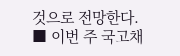것으로 전망한다.
■ 이번 주 국고채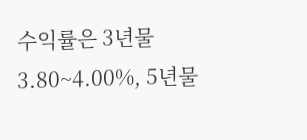수익률은 3년물 3.80~4.00%, 5년물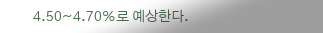4.50~4.70%로 예상한다.